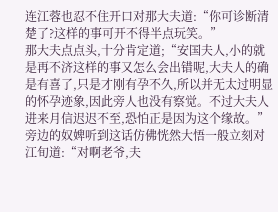连江蓉也忍不住开口对那大夫道:“你可诊断清楚了?这样的事可开不得半点玩笑。”
那大夫点点头,十分肯定道;“安国夫人,小的就是再不济这样的事又怎么会出错呢,大夫人的确是有喜了,只是才刚有孕不久,所以并无太过明显的怀孕迹象,因此旁人也没有察觉。不过大夫人进来月信迟迟不至,恐怕正是因为这个缘故。”
旁边的奴婢听到这话仿佛恍然大悟一般立刻对江旬道:“对啊老爷,夫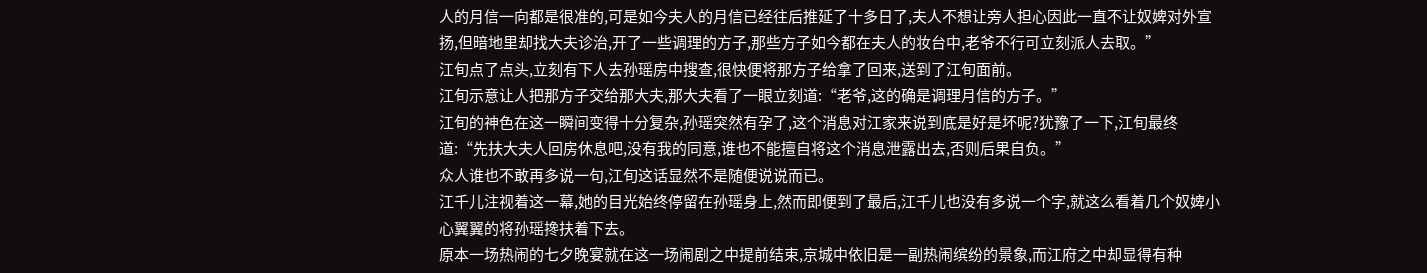人的月信一向都是很准的,可是如今夫人的月信已经往后推延了十多日了,夫人不想让旁人担心因此一直不让奴婢对外宣扬,但暗地里却找大夫诊治,开了一些调理的方子,那些方子如今都在夫人的妆台中,老爷不行可立刻派人去取。”
江旬点了点头,立刻有下人去孙瑶房中搜查,很快便将那方子给拿了回来,送到了江旬面前。
江旬示意让人把那方子交给那大夫,那大夫看了一眼立刻道:“老爷,这的确是调理月信的方子。”
江旬的神色在这一瞬间变得十分复杂,孙瑶突然有孕了,这个消息对江家来说到底是好是坏呢?犹豫了一下,江旬最终道:“先扶大夫人回房休息吧,没有我的同意,谁也不能擅自将这个消息泄露出去,否则后果自负。”
众人谁也不敢再多说一句,江旬这话显然不是随便说说而已。
江千儿注视着这一幕,她的目光始终停留在孙瑶身上,然而即便到了最后,江千儿也没有多说一个字,就这么看着几个奴婢小心翼翼的将孙瑶搀扶着下去。
原本一场热闹的七夕晚宴就在这一场闹剧之中提前结束,京城中依旧是一副热闹缤纷的景象,而江府之中却显得有种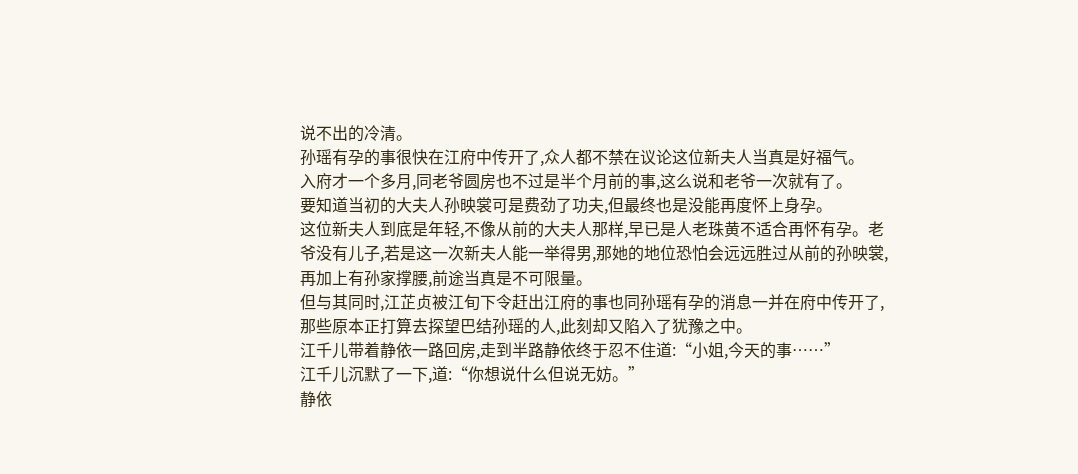说不出的冷清。
孙瑶有孕的事很快在江府中传开了,众人都不禁在议论这位新夫人当真是好福气。
入府才一个多月,同老爷圆房也不过是半个月前的事,这么说和老爷一次就有了。
要知道当初的大夫人孙映裳可是费劲了功夫,但最终也是没能再度怀上身孕。
这位新夫人到底是年轻,不像从前的大夫人那样,早已是人老珠黄不适合再怀有孕。老爷没有儿子,若是这一次新夫人能一举得男,那她的地位恐怕会远远胜过从前的孙映裳,再加上有孙家撑腰,前途当真是不可限量。
但与其同时,江芷贞被江旬下令赶出江府的事也同孙瑶有孕的消息一并在府中传开了,那些原本正打算去探望巴结孙瑶的人,此刻却又陷入了犹豫之中。
江千儿带着静依一路回房,走到半路静依终于忍不住道:“小姐,今天的事……”
江千儿沉默了一下,道:“你想说什么但说无妨。”
静依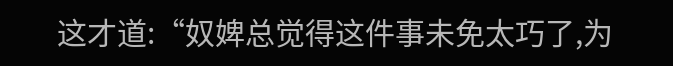这才道:“奴婢总觉得这件事未免太巧了,为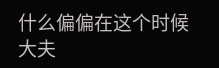什么偏偏在这个时候大夫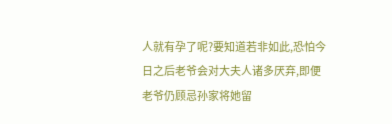人就有孕了呢?要知道若非如此,恐怕今日之后老爷会对大夫人诸多厌弃,即便老爷仍顾忌孙家将她留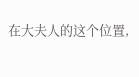在大夫人的这个位置,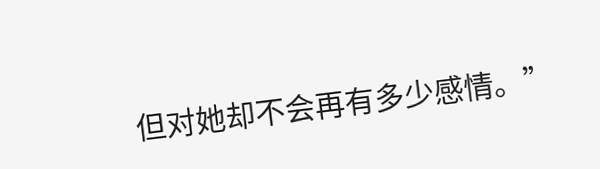但对她却不会再有多少感情。”